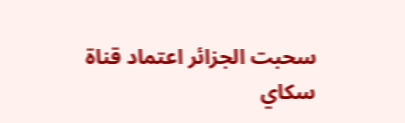سحبت الجزائر اعتماد قناة سكاي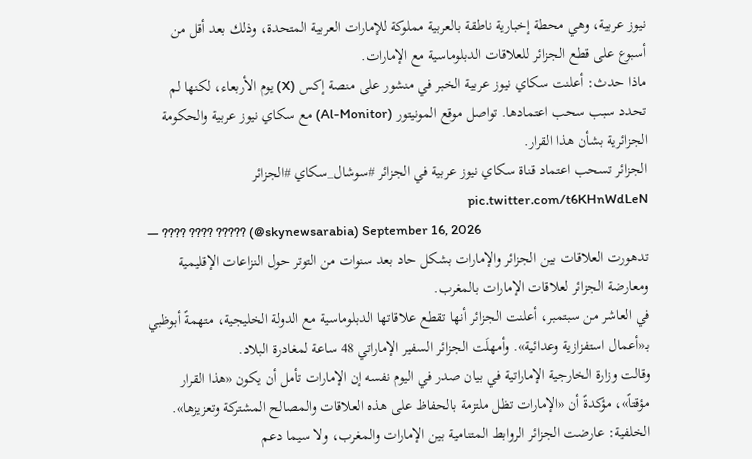نيوز عربية، وهي محطة إخبارية ناطقة بالعربية مملوكة للإمارات العربية المتحدة، وذلك بعد أقل من أسبوع على قطع الجزائر للعلاقات الدبلوماسية مع الإمارات.
ماذا حدث: أعلنت سكاي نيوز عربية الخبر في منشور على منصة إكس (X) يوم الأربعاء، لكنها لم تحدد سبب سحب اعتمادها. تواصل موقع المونيتور (Al-Monitor) مع سكاي نيوز عربية والحكومة الجزائرية بشأن هذا القرار.
الجزائر تسحب اعتماد قناة سكاي نيوز عربية في الجزائر #سوشال_سكاي #الجزائر pic.twitter.com/t6KHnWdLeN
— ???? ???? ????? (@skynewsarabia) September 16, 2026
تدهورت العلاقات بين الجزائر والإمارات بشكل حاد بعد سنوات من التوتر حول النزاعات الإقليمية ومعارضة الجزائر لعلاقات الإمارات بالمغرب.
في العاشر من سبتمبر، أعلنت الجزائر أنها تقطع علاقاتها الدبلوماسية مع الدولة الخليجية، متهمةً أبوظبي بـ«أعمال استفزازية وعدائية». وأمهلَت الجزائر السفير الإماراتي 48 ساعة لمغادرة البلاد.
وقالت وزارة الخارجية الإماراتية في بيان صدر في اليوم نفسه إن الإمارات تأمل أن يكون «هذا القرار مؤقتاً»، مؤكدةً أن «الإمارات تظل ملتزمة بالحفاظ على هذه العلاقات والمصالح المشتركة وتعزيزها».
الخلفية: عارضت الجزائر الروابط المتنامية بين الإمارات والمغرب، ولا سيما دعم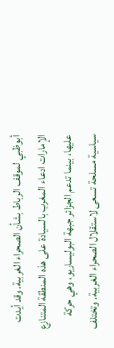أبوظبي لموقف الرباط بشأن الصحراء الغربية. وقد أيدت الإمارات ادعاء المغرب بالسيادة على هذه المنطقة المتنازع عليها، بينما تدعم الجزائر جبهة البوليساريو، وهي حركة سياسية مسلحة تسعى لاستقلال الصحراء الغربية. وتختلف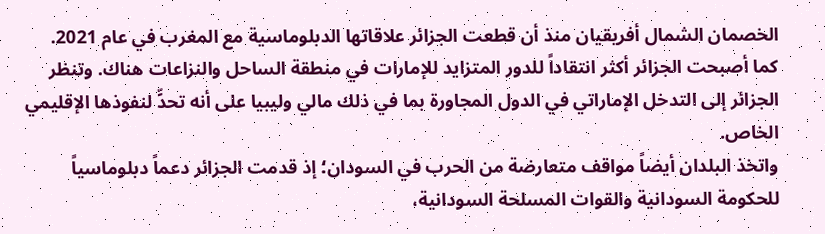الخصمان الشمال أفريقيان منذ أن قطعت الجزائر علاقاتها الدبلوماسية مع المغرب في عام 2021.
كما أصبحت الجزائر أكثر انتقاداً للدور المتزايد للإمارات في منطقة الساحل والنزاعات هناك. وتنظر الجزائر إلى التدخل الإماراتي في الدول المجاورة بما في ذلك مالي وليبيا على أنه تحدٍّ لنفوذها الإقليمي الخاص.
واتخذ البلدان أيضاً مواقف متعارضة من الحرب في السودان؛ إذ قدمت الجزائر دعماً دبلوماسياً للحكومة السودانية والقوات المسلحة السودانية،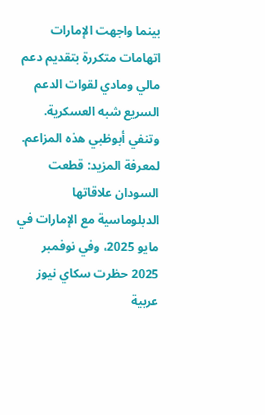بينما واجهت الإمارات اتهامات متكررة بتقديم دعم مالي ومادي لقوات الدعم السريع شبه العسكرية. وتنفي أبوظبي هذه المزاعم.
لمعرفة المزيد: قطعت السودان علاقاتها الدبلوماسية مع الإمارات في مايو 2025، وفي نوفمبر 2025 حظرت سكاي نيوز عربية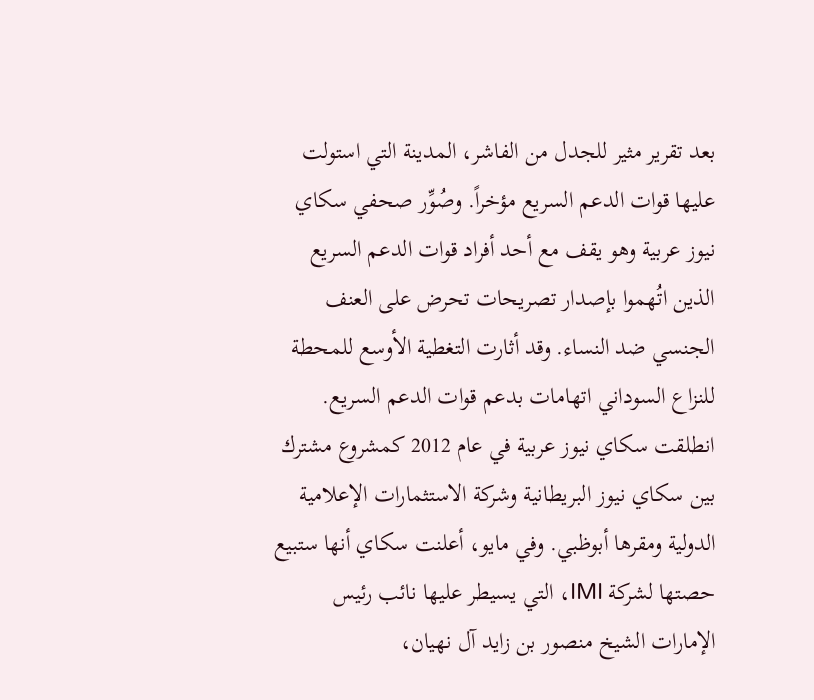بعد تقرير مثير للجدل من الفاشر، المدينة التي استولت عليها قوات الدعم السريع مؤخراً. وصُوِّر صحفي سكاي نيوز عربية وهو يقف مع أحد أفراد قوات الدعم السريع الذين اتُهموا بإصدار تصريحات تحرض على العنف الجنسي ضد النساء. وقد أثارت التغطية الأوسع للمحطة للنزاع السوداني اتهامات بدعم قوات الدعم السريع.
انطلقت سكاي نيوز عربية في عام 2012 كمشروع مشترك بين سكاي نيوز البريطانية وشركة الاستثمارات الإعلامية الدولية ومقرها أبوظبي. وفي مايو، أعلنت سكاي أنها ستبيع حصتها لشركة IMI، التي يسيطر عليها نائب رئيس الإمارات الشيخ منصور بن زايد آل نهيان،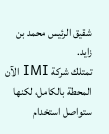شقيق الرئيس محمد بن زايد.
تمتلك شركة IMI الآن المحطة بالكامل، لكنها ستواصل استخدام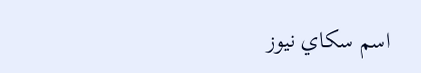اسم سكاي نيوز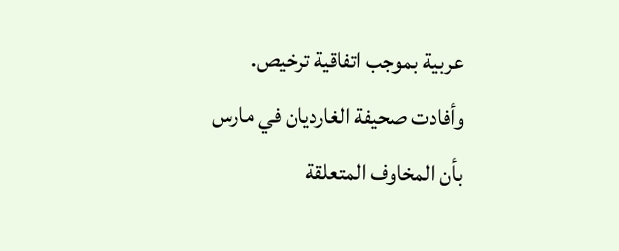عربية بموجب اتفاقية ترخيص. وأفادت صحيفة الغارديان في مارس بأن المخاوف المتعلقة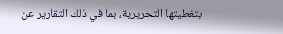بتغطيتها التحريرية، بما في ذلك التقارير عن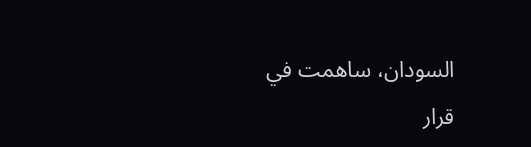السودان، ساهمت في قرار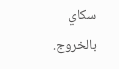سكاي بالخروج.